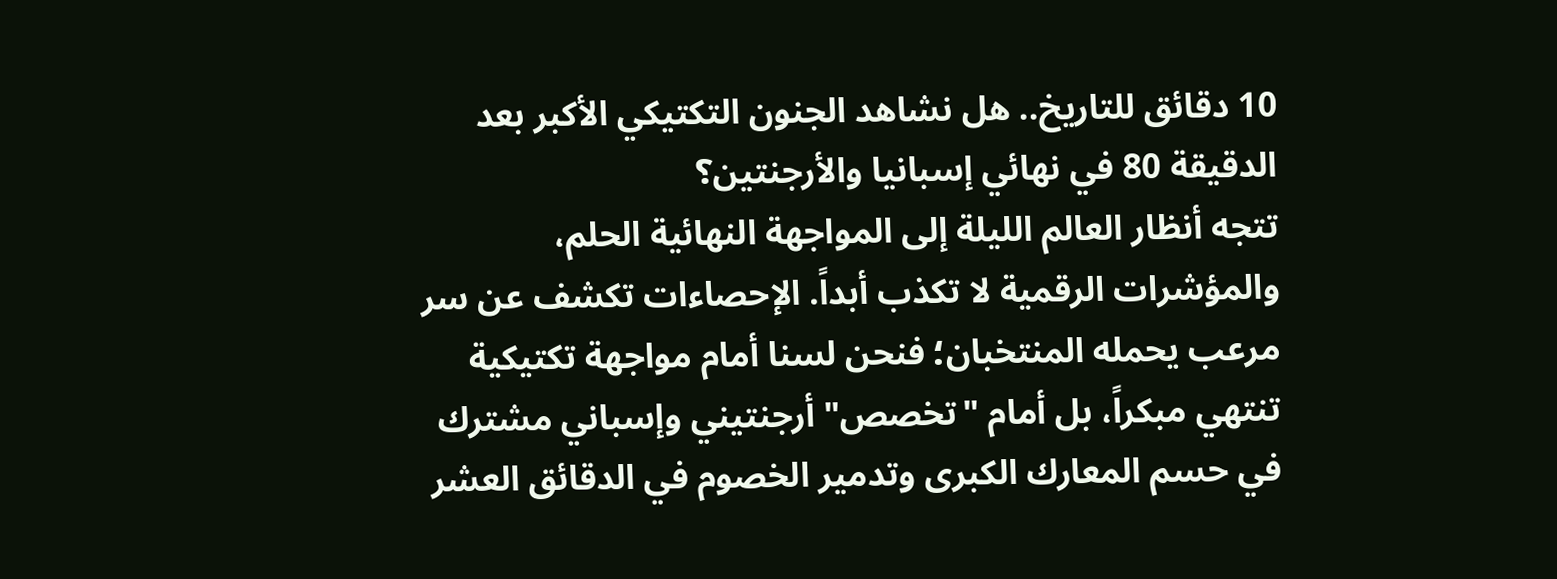10 دقائق للتاريخ.. هل نشاهد الجنون التكتيكي الأكبر بعد الدقيقة 80 في نهائي إسبانيا والأرجنتين؟
تتجه أنظار العالم الليلة إلى المواجهة النهائية الحلم، والمؤشرات الرقمية لا تكذب أبداً. الإحصاءات تكشف عن سر مرعب يحمله المنتخبان؛ فنحن لسنا أمام مواجهة تكتيكية تنتهي مبكراً، بل أمام "تخصص" أرجنتيني وإسباني مشترك في حسم المعارك الكبرى وتدمير الخصوم في الدقائق العشر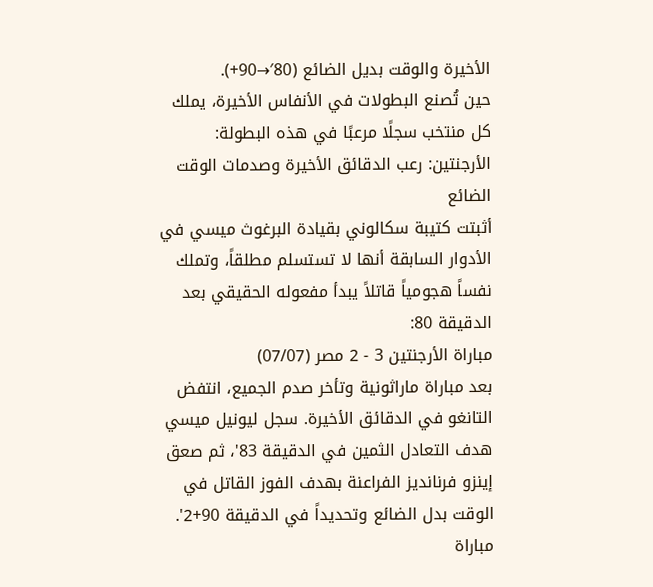الأخيرة والوقت بديل الضائع (80′→90+).
حين تُصنع البطولات في الأنفاس الأخيرة، يملك كل منتخب سجلًا مرعبًا في هذه البطولة:
الأرجنتين: رعب الدقائق الأخيرة وصدمات الوقت الضائع
أثبتت كتيبة سكالوني بقيادة البرغوث ميسي في الأدوار السابقة أنها لا تستسلم مطلقاً، وتملك نفساً هجومياً قاتلاً يبدأ مفعوله الحقيقي بعد الدقيقة 80:
مباراة الأرجنتين 3 - 2 مصر (07/07)
بعد مباراة ماراثونية وتأخر صدم الجميع، انتفض التانغو في الدقائق الأخيرة. سجل ليونيل ميسي هدف التعادل الثمين في الدقيقة 83'، ثم صعق إينزو فرنانديز الفراعنة بهدف الفوز القاتل في الوقت بدل الضائع وتحديداً في الدقيقة 90+2'.
مباراة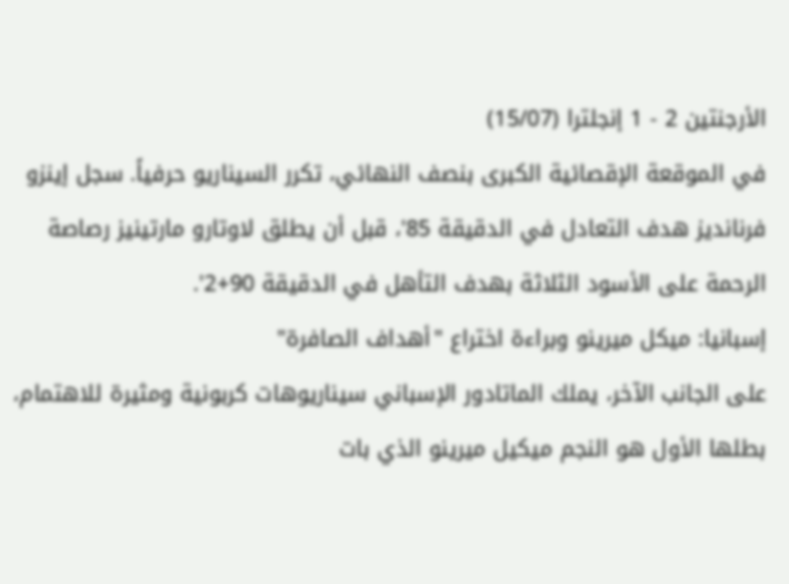الأرجنتين 2 - 1 إنجلترا (15/07)
في الموقعة الإقصائية الكبرى بنصف النهائي، تكرر السيناريو حرفياً. سجل إينزو فرنانديز هدف التعادل في الدقيقة 85'، قبل أن يطلق لاوتارو مارتينيز رصاصة الرحمة على الأسود الثلاثة بهدف التأهل في الدقيقة 90+2'.
إسبانيا: ميكل ميرينو وبراءة اختراع "أهداف الصافرة"
على الجانب الآخر، يملك الماتادور الإسباني سيناريوهات كربونية ومثيرة للاهتمام، بطلها الأول هو النجم ميكيل ميرينو الذي بات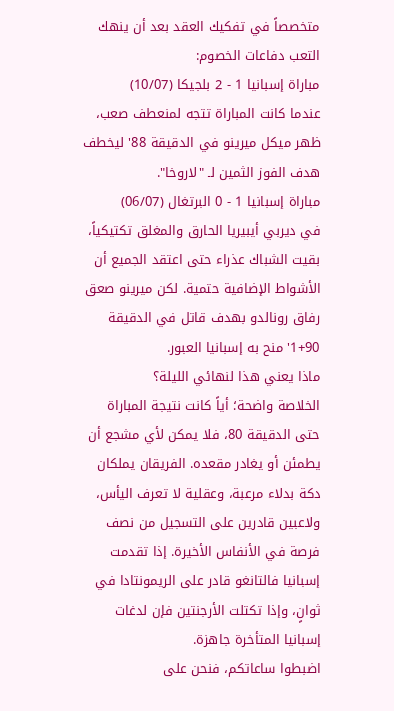متخصصاً في تفكيك العقد بعد أن ينهك التعب دفاعات الخصوم:
مباراة إسبانيا 1 - 2 بلجيكا (10/07)
عندما كانت المباراة تتجه لمنعطف صعب، ظهر ميكل ميرينو في الدقيقة 88' ليخطف هدف الفوز الثمين لـ "لاروخا".
مباراة إسبانيا 1 - 0 البرتغال (06/07)
في ديربي أيبيريا الحارق والمغلق تكتيكياً، بقيت الشباك عذراء حتى اعتقد الجميع أن الأشواط الإضافية حتمية. لكن ميرينو صعق رفاق رونالدو بهدف قاتل في الدقيقة 90+1' منح به إسبانيا العبور.
ماذا يعني هذا لنهائي الليلة؟
الخلاصة واضحة؛ أياً كانت نتيجة المباراة حتى الدقيقة 80، فلا يمكن لأي مشجع أن يطمئن أو يغادر مقعده. الفريقان يملكان دكة بدلاء مرعبة، وعقلية لا تعرف اليأس، ولاعبين قادرين على التسجيل من نصف فرصة في الأنفاس الأخيرة. إذا تقدمت إسبانيا فالتانغو قادر على الريمونتادا في ثوانٍ، وإذا تكتلت الأرجنتين فإن لدغات إسبانيا المتأخرة جاهزة.
اضبطوا ساعاتكم، فنحن على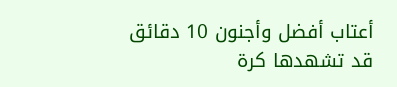أعتاب أفضل وأجنون 10 دقائق قد تشهدها كرة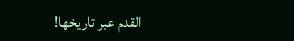القدم عبر تاريخها!